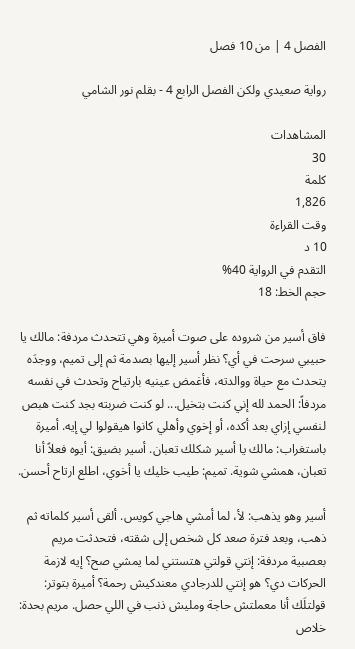الفصل 4 | من 10 فصل

رواية صعيدي ولكن الفصل الرابع 4 - بقلم نور الشامي

المشاهدات
30
كلمة
1,826
وقت القراءة
10 د
التقدم في الرواية 40%
حجم الخط: 18

فاق أسير من شروده على صوت أميرة وهي تتحدث مردفة: مالك يا حبيبي سرحت في أي؟ نظر أسير إليها بصدمة ثم إلى تميم، ووجدَه يتحدث مع حياة ووالدته، فأغمض عينيه بارتياح وتحدث في نفسه مردفاً: الحمد لله إني كنت بتخيل... لو كنت ضربته بجد كنت هبص لنفسي إزاي بعد أكده، أو إخوي وأهلي كانوا هيقولوا لي إيه. أميرة باستغراب: مالك يا أسير شكلك تعبان. أسير بضيق: أيوه فعلاً أنا تعبان، همشي شوية. تميم: طيب خليك يا أخوي، اطلع ارتاح أحسن.

أسير وهو يذهب: لأ، لما أمشي هاجي كويس. ألقى أسير كلماته ثم ذهب، وبعد فترة صعد كل شخص إلى شقته، فتحدثت مريم بعصبية مردفة: إنتي قولتي هتستني لما يمشي صح؟ إيه لازمة الحركات دي؟ هو إنتي للدرجادي معندكيش رحمة؟ أميرة بتوتر: قولتلَك أنا معملتش حاجة ومليش ذنب في اللي حصل. مريم بحدة: خلاص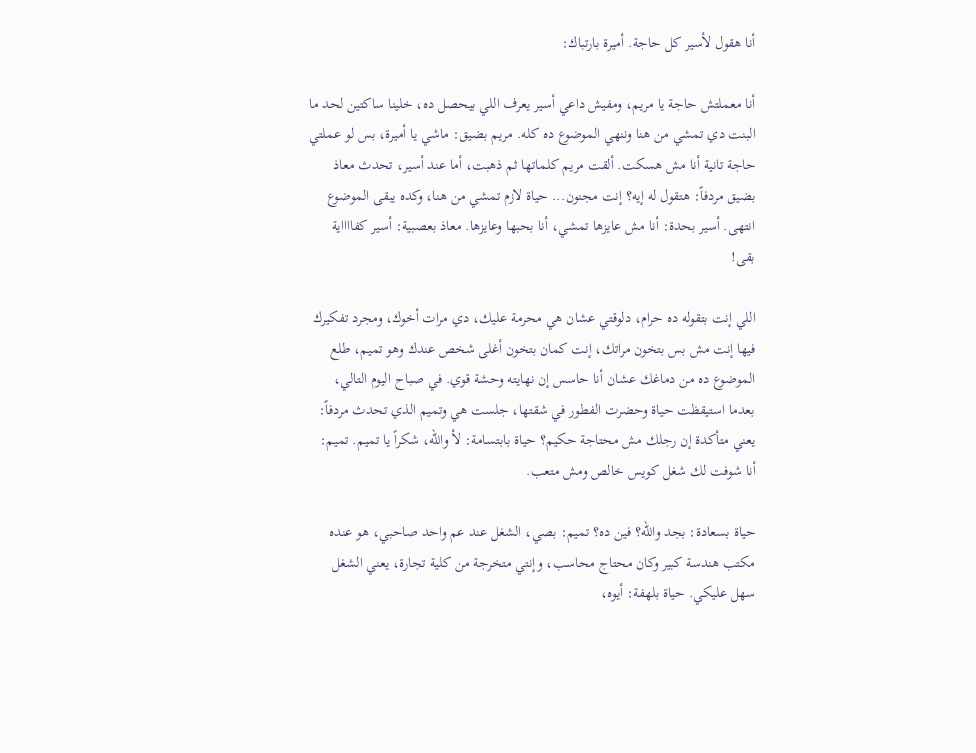أنا هقول لأسير كل حاجة. أميرة بارتباك:

أنا معملتش حاجة يا مريم، ومفيش داعي أسير يعرف اللي بيحصل ده، خلينا ساكتين لحد ما البنت دي تمشي من هنا وننهي الموضوع ده كله. مريم بضيق: ماشي يا أميرة، بس لو عملتي حاجة تانية أنا مش هسكت. ألقت مريم كلماتها ثم ذهبت، أما عند أسير، تحدث معاذ بضيق مردفاً: هتقول له إيه؟ إنت مجنون... حياة لازم تمشي من هنا، وكده يبقى الموضوع انتهى. أسير بحدة: أنا مش عايزها تمشي، أنا بحبها وعايزها. معاذ بعصبية: أسير كفااااية بقى!

اللي إنت بتقوله ده حرام، دلوقتي عشان هي محرمة عليك، دي مرات أخوك، ومجرد تفكيرك فيها إنت مش بس بتخون مراتك، إنت كمان بتخون أغلى شخص عندك وهو تميم، طلع الموضوع ده من دماغك عشان أنا حاسس إن نهايته وحشة قوي. في صباح اليوم التالي، بعدما استيقظت حياة وحضرت الفطور في شقتها، جلست هي وتميم الذي تحدث مردفاً: يعني متأكدة إن رجلك مش محتاجة حكيم؟ حياة بابتسامة: لأ والله، شكراً يا تميم. تميم: أنا شوفت لك شغل كويس خالص ومش متعب.

حياة بسعادة: بجد والله؟ فين ده؟ تميم: بصي، الشغل عند عم واحد صاحبي، هو عنده مكتب هندسة كبير وكان محتاج محاسب، وإنتي متخرجة من كلية تجارة، يعني الشغل سهل عليكي. حياة بلهفة: أيوه،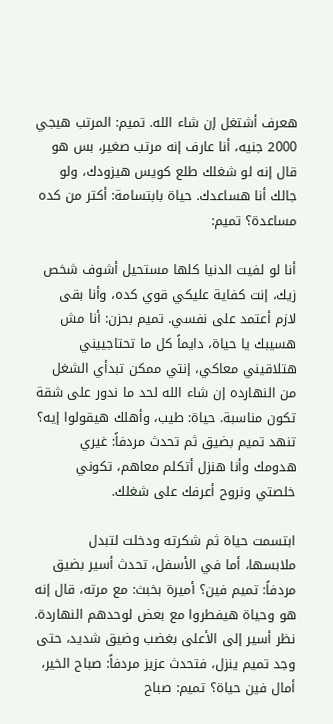هعرف أشتغل إن شاء الله. تميم: المرتب هيجي 2000 جنيه، أنا عارف إنه مرتب صغير، بس هو قال إنه لو شغلك طلع كويس هيزودك، ولو جالك أنا هساعدك. حياة بابتسامة: أكتر من كده مساعدة؟ تميم:

أنا لو لفيت الدنيا كلها مستحيل أشوف شخص زيك، إنت كفاية عليكي قوي كده، وأنا بقى لازم أعتمد على نفسي. تميم بحزن: أنا مش هسيبك يا حياة، دايماً كل ما تحتاجييني هتلاقيني معاكي، إنتي ممكن تبدأي الشغل من النهارده إن شاء الله لحد ما ندور على شقة تكون مناسبة. حياة: طيب، وأهلك هيقولوا إيه؟ تنهد تميم بضيق ثم تحدث مردفاً: غيري هدومك وأنا هنزل أتكلم معاهم، تكوني خلصتي ونروح أعرفك على شغلك.

ابتسمت حياة ثم شكرته ودخلت لتبدل ملابسها، أما في الأسفل، تحدث أسير بضيق مردفاً: تميم فين؟ أميرة بخبث: مع مرته، قال إنه هو وحياة هيفطروا مع بعض لوحدهم النهاردة. نظر أسير إلى الأعلى بغضب وضيق شديد، حتى وجد تميم ينزل، فتحدث عزيز مردفاً: صباح الخير، أمال فين حياة؟ تميم: صباح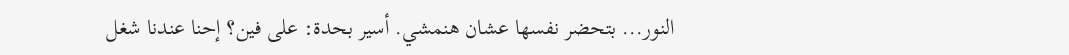النور... بتحضر نفسها عشان هنمشي. أسير بحدة: على فين؟ إحنا عندنا شغل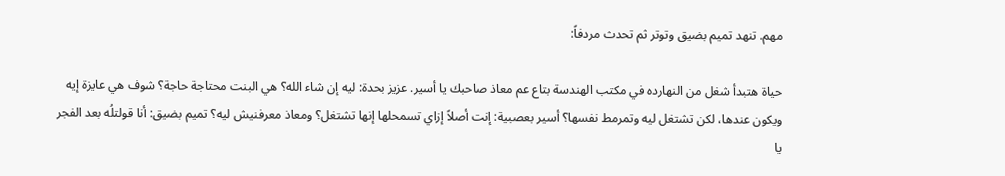مهم. تنهد تميم بضيق وتوتر ثم تحدث مردفاً:

حياة هتبدأ شغل من النهارده في مكتب الهندسة بتاع عم معاذ صاحبك يا أسير. عزيز بحدة: ليه إن شاء الله؟ هي البنت محتاجة حاجة؟ شوف هي عايزة إيه ويكون عندها، لكن تشتغل ليه وتمرمط نفسها؟ أسير بعصبية: إنت أصلاً إزاي تسمحلها إنها تشتغل؟ ومعاذ معرفنيش ليه؟ تميم بضيق: أنا قولتلُه بعد الفجر يا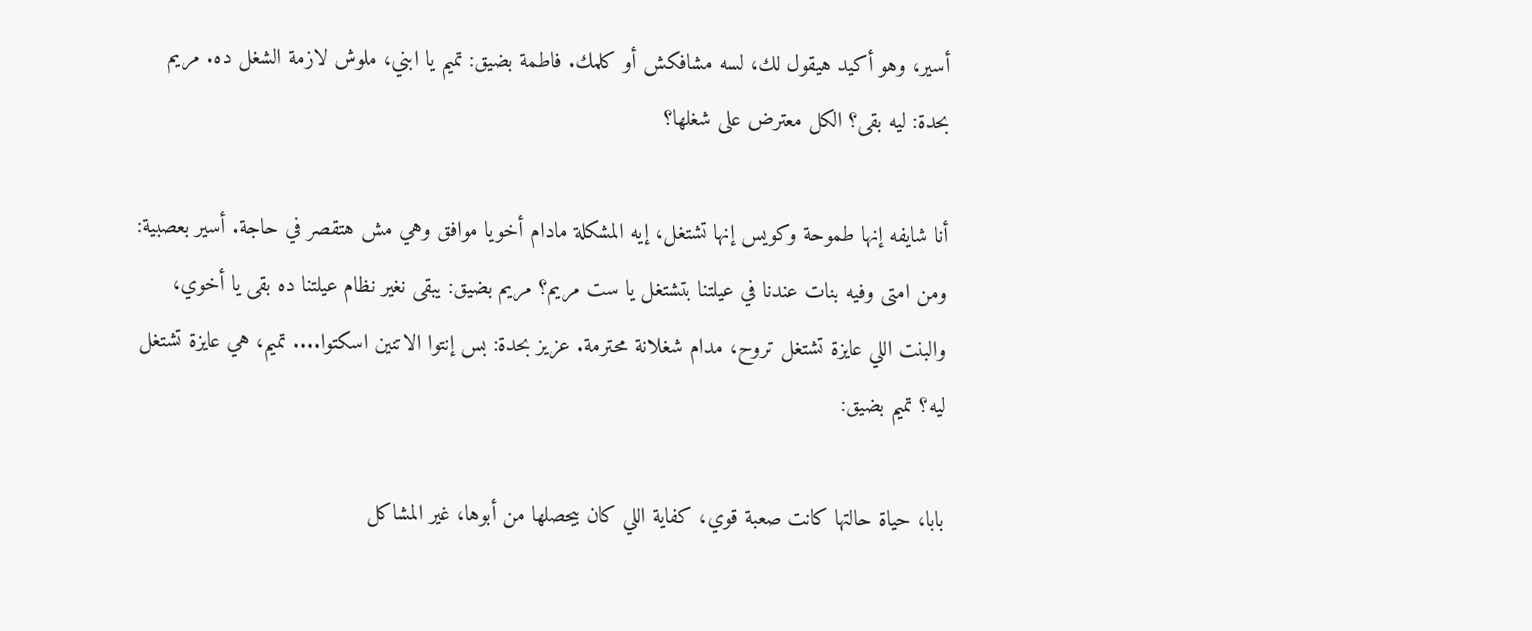أسير، وهو أكيد هيقول لك، لسه مشافكش أو كلمك. فاطمة بضيق: تميم يا ابني، ملوش لازمة الشغل ده. مريم بحدة: ليه بقى؟ الكل معترض على شغلها؟

أنا شايفه إنها طموحة وكويس إنها تشتغل، إيه المشكلة مادام أخويا موافق وهي مش هتقصر في حاجة. أسير بعصبية: ومن امتى وفيه بنات عندنا في عيلتنا بتشتغل يا ست مريم؟ مريم بضيق: يبقى نغير نظام عيلتنا ده بقى يا أخوي، والبنت اللي عايزة تشتغل تروح، مدام شغلانة محترمة. عزيز بحدة: بس إنتوا الاتنين اسكتوا.... تميم، هي عايزة تشتغل ليه؟ تميم بضيق:

بابا، حياة حالتها كانت صعبة قوي، كفاية اللي كان بيحصلها من أبوها، غير المشاكل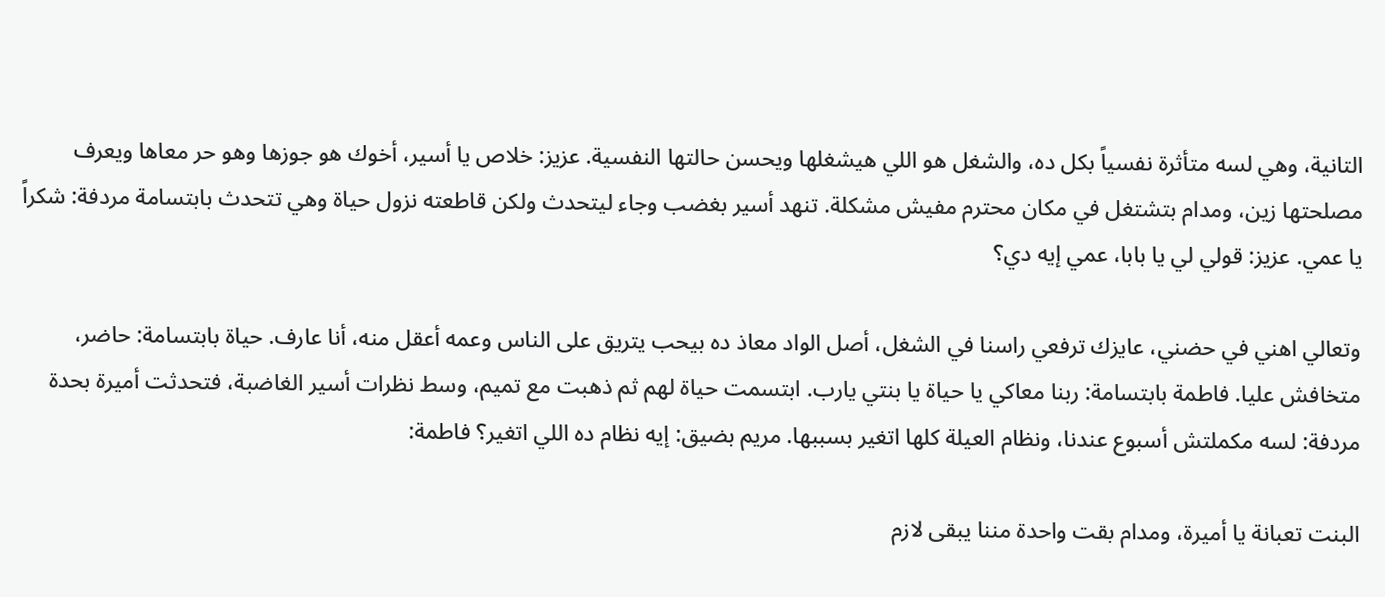التانية، وهي لسه متأثرة نفسياً بكل ده، والشغل هو اللي هيشغلها ويحسن حالتها النفسية. عزيز: خلاص يا أسير، أخوك هو جوزها وهو حر معاها ويعرف مصلحتها زين، ومدام بتشتغل في مكان محترم مفيش مشكلة. تنهد أسير بغضب وجاء ليتحدث ولكن قاطعته نزول حياة وهي تتحدث بابتسامة مردفة: شكراً يا عمي. عزيز: قولي لي يا بابا، عمي إيه دي؟

وتعالي اهني في حضني، عايزك ترفعي راسنا في الشغل، أصل الواد معاذ ده بيحب يتريق على الناس وعمه أعقل منه، أنا عارف. حياة بابتسامة: حاضر، متخافش عليا. فاطمة بابتسامة: ربنا معاكي يا حياة يا بنتي يارب. ابتسمت حياة لهم ثم ذهبت مع تميم، وسط نظرات أسير الغاضبة، فتحدثت أميرة بحدة مردفة: لسه مكملتش أسبوع عندنا، ونظام العيلة كلها اتغير بسببها. مريم بضيق: إيه نظام ده اللي اتغير؟ فاطمة:

البنت تعبانة يا أميرة، ومدام بقت واحدة مننا يبقى لازم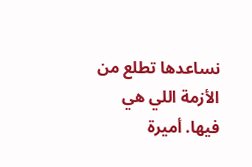نساعدها تطلع من الأزمة اللي هي فيها. أميرة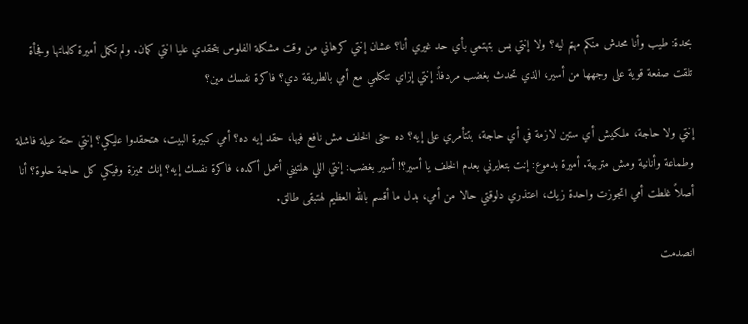بحدة: طيب وأنا محدش منكم مهتم ليه؟ ولا إنتي بس بتهتمي بأي حد غيري أنا؟ عشان إنتي كرهاني من وقت مشكلة الفلوس بتحقدي عليا انتي كمان. ولم تكمل أميرة كلماتها وفجأة تلقت صفعة قوية على وجهها من أسير، الذي تحدث بغضب مردفاً: إنتي إزاي تتكلمي مع أمي بالطريقة دي؟ فاكرة نفسك مين؟

إنتي ولا حاجة، ملكيش أي ستين لازمة في أي حاجة، بتتأمري على إيه؟ ده حتى الخلف مش نافع فيها، حقد إيه ده؟ أمي كبيرة البيت، هتحقدوا عليكي؟ إنتي حتة عيلة فاشلة وطماعة وأنانية ومش متربية. أميرة بدموع: إنت بتعايرني بعدم الخلف يا أسير؟! أسير بغضب: إنتي اللي هلتيني أعمل أكده، فاكرة نفسك إيه؟ إنك مميزة وفيكي كل حاجة حلوة؟ أنا أصلاً غلطت أمي اتجوزت واحدة زيك، اعتذري دلوقتي حالا من أمي، بدل ما أقسم بالله العظيم لهتبقى طالق.

انصدمت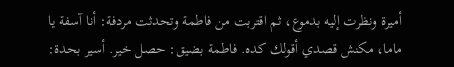أميرة ونظرت إليه بدموع، ثم اقتربت من فاطمة وتحدثت مردفة: أنا آسفة يا ماما، مكنش قصدي أقولك كده. فاطمة بضيق: حصل خير. أسير بحدة: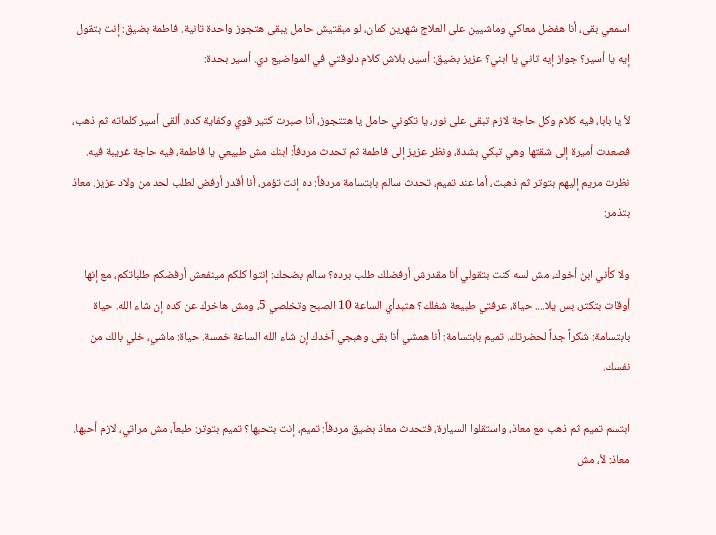اسمعي بقى، أنا هفضل معاكي وماشيين على العلاج شهرين كمان، لو مبقتيش حامل يبقى هتجوز واحدة تانية. فاطمة بضيق: إنت بتقول إيه يا أسير؟ جواز إيه تاني يا ابني؟ عزيز بضيق: أسير، بلاش كلام دلوقتي في المواضيع دي. أسير بحدة:

لأ يا بابا، فيه كلام وكل حاجة لازم تبقى على نور، يا تكوني حامل يا هتتجوز، أنا صبرت كتير قوي وكفاية كده. ألقى أسير كلماته ثم ذهب، فصعدت أميرة إلى شقتها وهي تبكي بشدة، ونظر عزيز إلى فاطمة ثم تحدث مردفاً: ابنك مش طبيعي يا فاطمة، فيه حاجة غريبة فيه. نظرت مريم إليهم بتوتر ثم ذهبت، أما عند تميم، تحدث سالم بابتسامة مردفاً: ده إنت تؤمر، أنا أقدر أرفض لطلب لحد من ولاد عزيز. معاذ بتذمر:

ولا كأني ابن أخوك، مش لسه كنت بتقولي أنا مقدرش أرفضلك طلب برده؟ سالم بضحك: إنتوا كلكم مينفعش أرفضكم طلباتكم، مع إنها أوقات بتكتر، بس يلا.... حياة، عرفتي طبيعة شغلك؟ هتبدأي الساعة 10 الصبح وتخلصي 5، ومش هاخرك عن كده إن شاء الله. حياة بابتسامة: شكراً جداً لحضرتك. تميم بابتسامة: أنا همشي أنا بقى وهبجي آخدك إن شاء الله الساعة خمسة. حياة: ماشي، خلي بالك من نفسك.

ابتسم تميم ثم ذهب مع معاذ، واستقلوا السيارة، فتحدث معاذ بضيق مردفاً: تميم، إنت بتحبها؟ تميم بتوتر: طبعاً، مش مراتي، لازم أحبها. معاذ: لأ، مش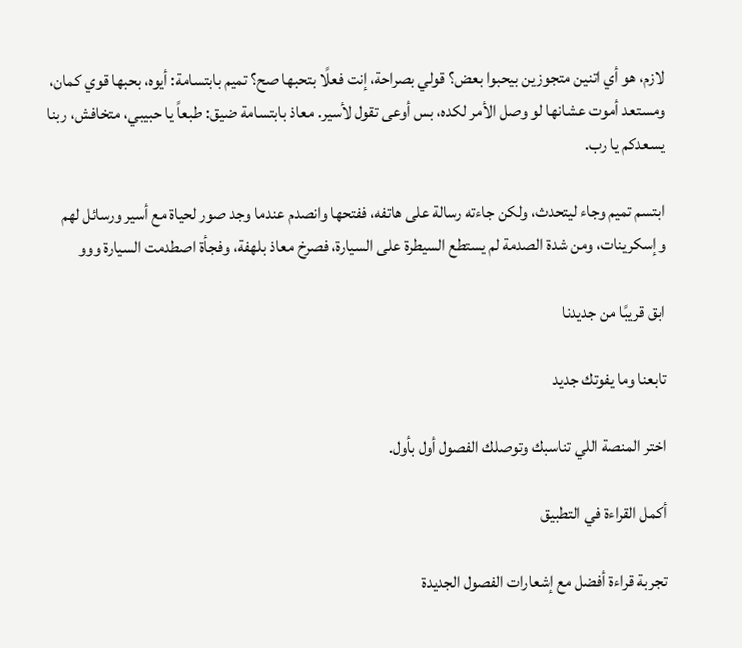لازم، هو أي اتنين متجوزين بيحبوا بعض؟ قولي بصراحة، إنت فعلًا بتحبها صح؟ تميم بابتسامة: أيوه، بحبها قوي كمان، ومستعد أموت عشانها لو وصل الأمر لكده، بس أوعى تقول لأسير. معاذ بابتسامة ضيق: طبعاً يا حبيبي، متخافش، ربنا يسعدكم يا رب.

ابتسم تميم وجاء ليتحدث، ولكن جاءته رسالة على هاتفه، ففتحها وانصدم عندما وجد صور لحياة مع أسير ورسائل لهم وإسكرينات، ومن شدة الصدمة لم يستطع السيطرة على السيارة، فصرخ معاذ بلهفة، وفجأة اصطدمت السيارة ووو

ابق قريبًا من جديدنا

تابعنا وما يفوتك جديد

اختر المنصة اللي تناسبك وتوصلك الفصول أول بأول.

أكمل القراءة في التطبيق

تجربة قراءة أفضل مع إشعارات الفصول الجديدة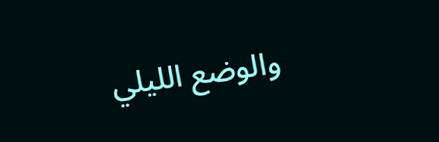والوضع الليلي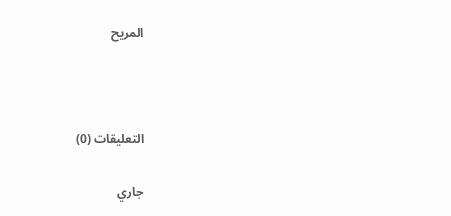المريح



التعليقات (0)

جاري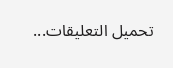تحميل التعليقات...